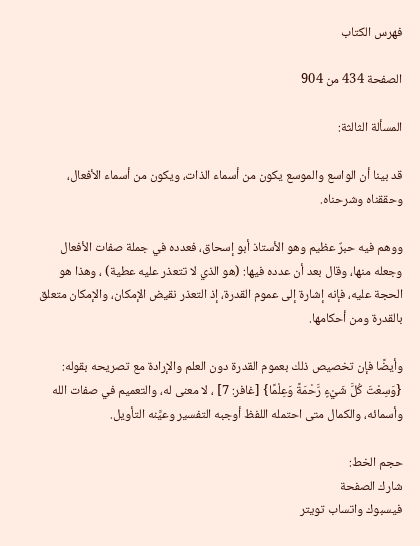فهرس الكتاب

الصفحة 434 من 904

المسألة الثالثة:

قد بينا أن الواسع والموسع يكون من أسماء الذات، ويكون من أسماء الأفعال، وحققناه وشرحناه.

ووهم فيه حبرٌ عظيم وهو الأستاذ أبو إسحاق، فعدده في جملة صفات الأفعال وجعله منها، وقال بعد أن عدده فيها: (هو الذي لا تتعذر عليه عطية) ، وهذا هو الحجة عليه، فإنه إشارة إلى عموم القدرة، إذ التعذر نقيض الإمكان، والإمكان متعلق بالقدرة ومن أحكامها.

وأيضًا فإن تخصيص ذلك بعموم القدرة دون العلم والإرادة مع تصريحه بقوله: {وَسِعْتَ كُلَّ شَيْءٍ رَّحْمَةً وَعِلْمًا} [غافر: 7] ، لا معنى له، والتعميم في صفات الله وأسمائه، والكمال متى احتمله اللفظ أوجبه التفسير وعيَّنه التأويل.

حجم الخط:
شارك الصفحة
فيسبوك واتساب تويتر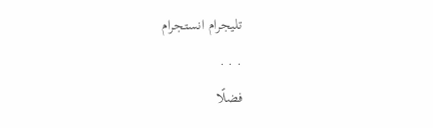تليجرام انستجرام
. . .
فضلًا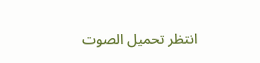انتظر تحميل الصوت